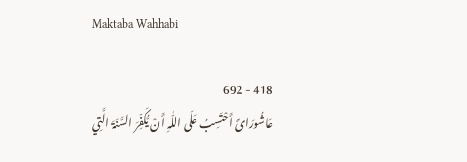Maktaba Wahhabi

418 - 692
عَاشُورَائَ أَحْتَسِبُ عَلَی اللّٰہِ أَنْ یُّکَفِّرَ السَّنَۃَ الَّتِي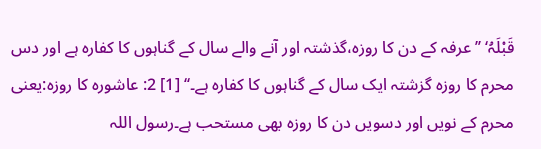قَبْلَہُ‘ ’’عرفہ کے دن کا روزہ،گذشتہ اور آنے والے سال کے گناہوں کا کفارہ ہے اور دس محرم کا روزہ گزشتہ ایک سال کے گناہوں کا کفارہ ہے۔‘‘ [1] 2: عاشورہ کا روزہ:یعنی محرم کے نویں اور دسویں دن کا روزہ بھی مستحب ہے۔رسول اللہ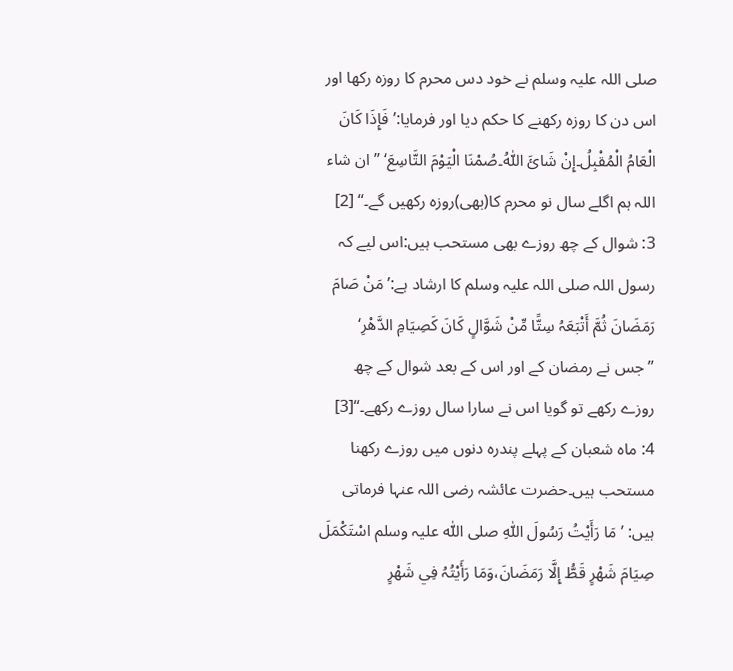صلی اللہ علیہ وسلم نے خود دس محرم کا روزہ رکھا اور اس دن کا روزہ رکھنے کا حکم دیا اور فرمایا:’فَإِذَا کَانَ الْعَامُ الْمُقْبِلُ۔إِنْ شَائَ اللّٰہُ۔صُمْنَا الْیَوْمَ التَّاسِعَ‘ ’’ان شاء اللہ ہم اگلے سال نو محرم کا(بھی)روزہ رکھیں گے۔‘‘ [2] 3: شوال کے چھ روزے بھی مستحب ہیں:اس لیے کہ رسول اللہ صلی اللہ علیہ وسلم کا ارشاد ہے:’مَنْ صَامَ رَمَضَانَ ثُمَّ أَتْبَعَہُ سِتًّا مِّنْ شَوَّالٍ کَانَ کَصِیَامِ الدَّھْرِ‘ ’’جس نے رمضان کے اور اس کے بعد شوال کے چھ روزے رکھے تو گویا اس نے سارا سال روزے رکھے۔‘‘[3] 4: ماہ شعبان کے پہلے پندرہ دنوں میں روزے رکھنا مستحب ہیں۔حضرت عائشہ رضی اللہ عنہا فرماتی ہیں: ’مَا رَأَیْتُ رَسُولَ اللّٰہِ صلی اللّٰه علیہ وسلم اسْتَکْمَلَ صِیَامَ شَھْرٍ قَطُّ إِلَّا رَمَضَانَ،وَمَا رَأَیْتُہُ فِي شَھْرٍ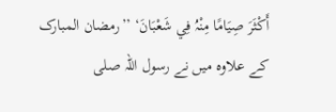أَکْثَرَ صِیَامًا مِنْہُ فِي شَعْبَانَ‘ ’’رمضان المبارک کے علاوہ میں نے رسول اللہ صلی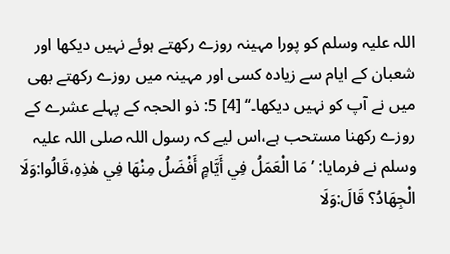اللہ علیہ وسلم کو پورا مہینہ روزے رکھتے ہوئے نہیں دیکھا اور شعبان کے ایام سے زیادہ کسی اور مہینہ میں روزے رکھتے بھی میں نے آپ کو نہیں دیکھا۔‘‘ [4] 5: ذو الحجہ کے پہلے عشرے کے روزے رکھنا مستحب ہے،اس لیے کہ رسول اللہ صلی اللہ علیہ وسلم نے فرمایا: ’مَا الْعَمَلُ فِي أَیَّامٍ أَفْضَلُ مِنْھَا فِي ھٰذِہِ،قَالُوا:وَلَا الْجِھَادُ؟ قَالَ:وَلَا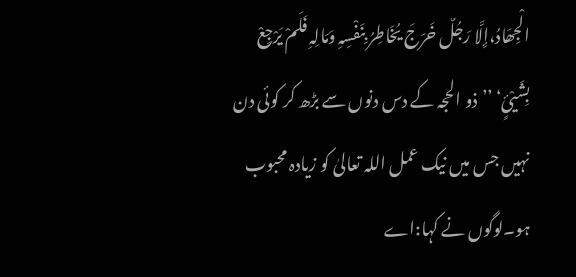الْجِھَادُ،إِلَّا رَجُلٌ خَرَجَ یُخَاطِرُ بِنَفْسِہِ وَمَالِہِ فَلَمْ یَرْجِعْ بِشَيْئٍ‘ ’’ذو الحجہ کے دس دنوں سے بڑھ کر کوئی دن نہیں جس میں نیک عمل اللہ تعالیٰ کو زیادہ محبوب ہو۔لوگوں نے کہا:اے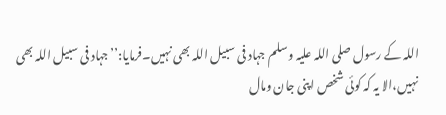اللہ کے رسول صلی اللہ علیہ وسلم جہاد فی سبیل اللہ بھی نہیں۔فرمایا:’’جہاد فی سبیل اللہ بھی نہیں،الا یہ کہ کوئی شخص اپنی جان ومال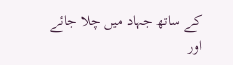کے ساتھ جہاد میں چلا جائے اور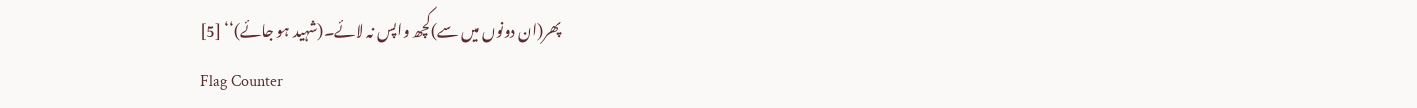پھر(ان دونوں میں سے)کچھ واپس نہ لائے۔(شہید ہو جائے)‘‘ [5]
Flag Counter